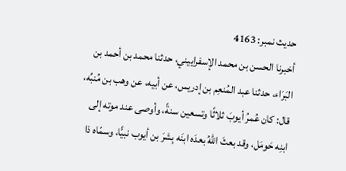حدیث نمبر: 4163
أخبرنا الحسن بن محمد الإسفراييني، حدثنا محمد بن أحمد بن البَرَاء، حدثنا عبد المُنعِم بن إدريس، عن أبيه، عن وهب بن مُنبِّه، قال: كان عُمرُ أيوبَ ثلاثًا وتسعين سنةً، وأوصى عند موته إلى ابنِه حَومَل، وقد بعثَ اللهُ بعدَه ابنَه بِشرَ بن أيوب نبيًّا، وسمّاه ذا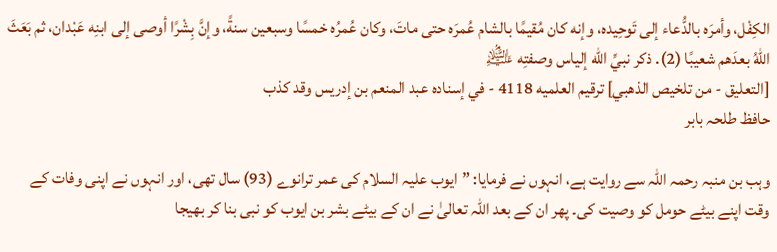الكِفْل، وأمرَه بالدُّعاء إلى تَوحِيده، وإنه كان مُقيمًا بالشام عُمرَه حتى ماتَ، وكان عُمرُه خمسًا وسبعين سنةً، وإنَّ بِشْرًا أوصى إلى ابنِه عَبْدان، ثم بَعَثَ اللهُ بعدَهم شعيبًا (2). ذكر نبيِّ الله إلياس وصفتِه ﵇
[التعليق - من تلخيص الذهبي] ترقيم العلميه 4118 - في إسناده عبد المنعم بن إدريس وقد كذب
حافظ طلحہ بابر

وہب بن منبہ رحمہ اللہ سے روایت ہے، انہوں نے فرمایا: ”ایوب علیہ السلام کی عمر ترانوے (93) سال تھی، اور انہوں نے اپنی وفات کے وقت اپنے بیٹے حومل کو وصیت کی۔ پھر ان کے بعد اللہ تعالیٰ نے ان کے بیٹے بشر بن ایوب کو نبی بنا کر بھیجا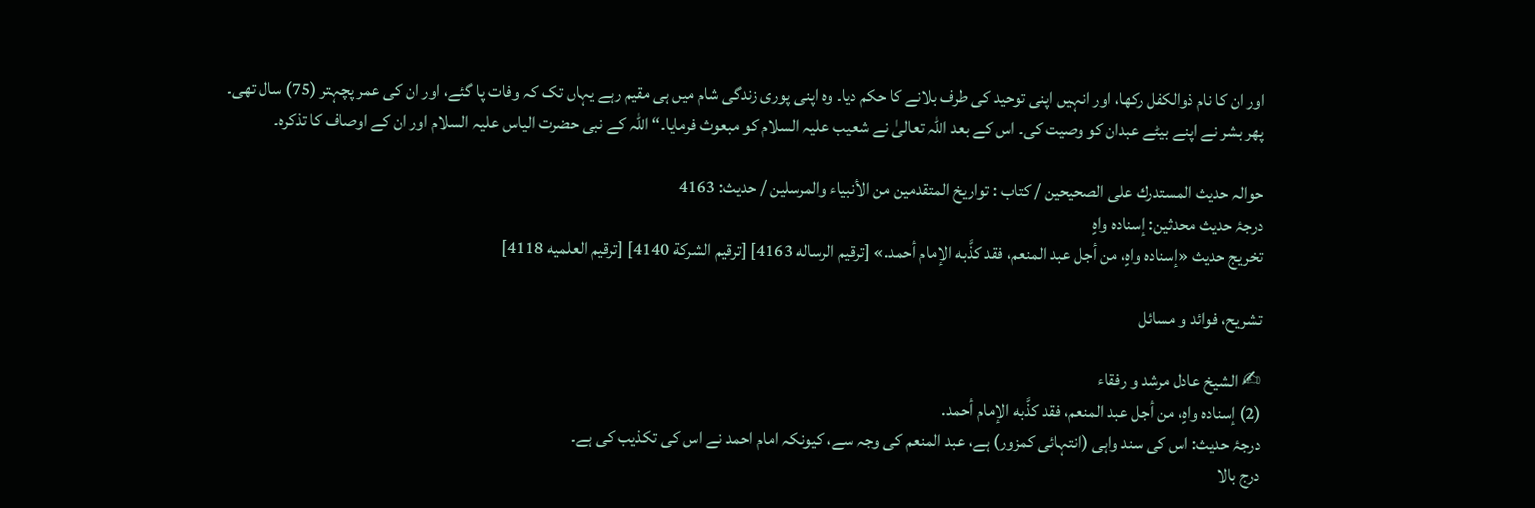اور ان کا نام ذوالکفل رکھا، اور انہیں اپنی توحید کی طرف بلانے کا حکم دیا۔ وہ اپنی پوری زندگی شام میں ہی مقیم رہے یہاں تک کہ وفات پا گئے، اور ان کی عمر پچہتر (75) سال تھی۔ پھر بشر نے اپنے بیٹے عبدان کو وصیت کی۔ اس کے بعد اللہ تعالیٰ نے شعیب علیہ السلام کو مبعوث فرمایا۔“ اللہ کے نبی حضرت الیاس علیہ السلام اور ان کے اوصاف کا تذکرہ۔

حوالہ حدیث المستدرك على الصحيحين / كتاب : تواريخ المتقدمين من الأنبياء والمرسلين / حدیث: 4163
درجۂ حدیث محدثین: إسناده واهٍ
تخریج حدیث «إسناده واهٍ، من أجل عبد المنعم، فقد كذَّبه الإمام أحمد.» [ترقيم الرساله 4163] [ترقيم الشركة 4140] [ترقيم العلميه 4118]

تشریح، فوائد و مسائل

✍ الشیخ عادل مرشد و رفقاء
(2) إسناده واهٍ، من أجل عبد المنعم، فقد كذَّبه الإمام أحمد.
درجۂ حدیث: اس کی سند واہی (انتہائی کمزور) ہے، عبد المنعم کی وجہ سے، کیونکہ امام احمد نے اس کی تکذیب کی ہے۔
درج بالا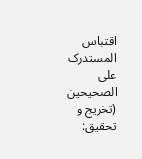اقتباس المستدرک علی الصحیحین (تخریج و تحقیق: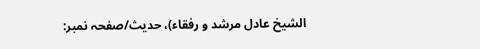الشیخ عادل مرشد و رفقاء)، حدیث/صفحہ نمبر: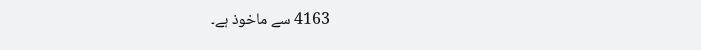4163 سے ماخوذ ہے۔